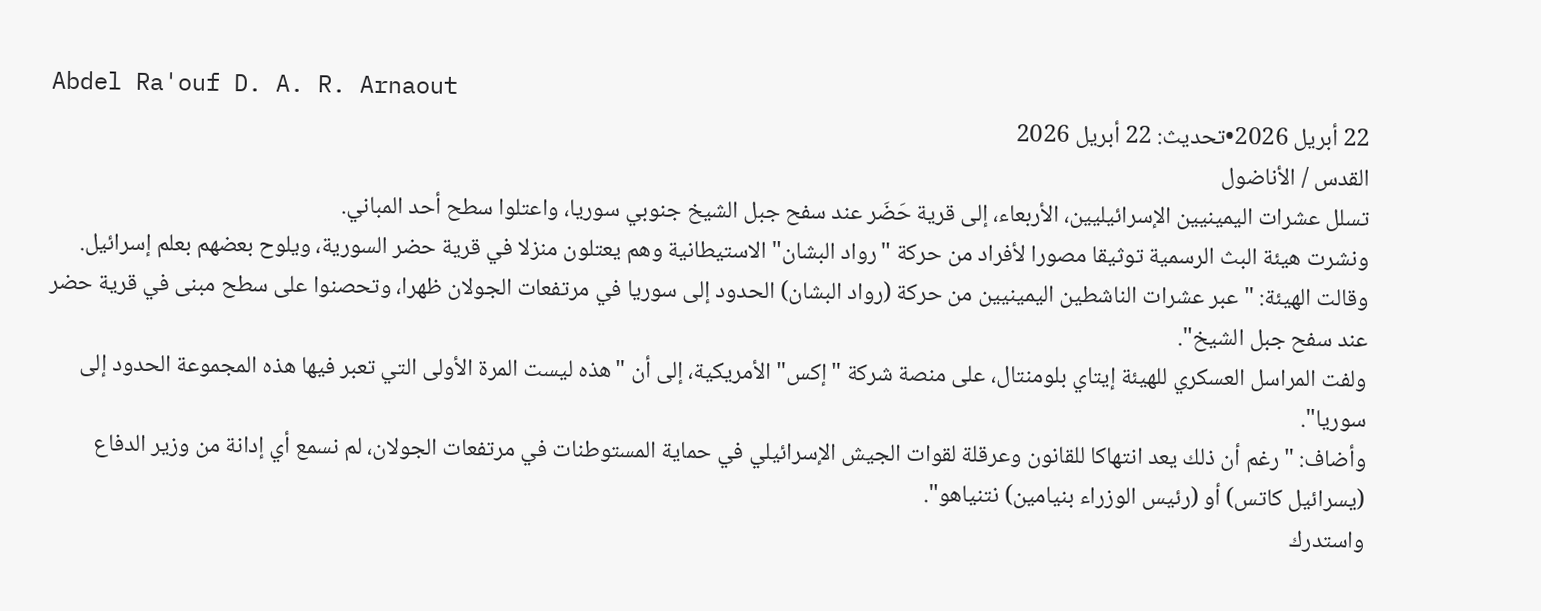Abdel Ra'ouf D. A. R. Arnaout
22 أبريل 2026•تحديث: 22 أبريل 2026
القدس / الأناضول
تسلل عشرات اليمينيين الإسرائيليين، الأربعاء، إلى قرية حَضَر عند سفح جبل الشيخ جنوبي سوريا، واعتلوا سطح أحد المباني.
ونشرت هيئة البث الرسمية توثيقا مصورا لأفراد من حركة "رواد البشان" الاستيطانية وهم يعتلون منزلا في قرية حضر السورية، ويلوح بعضهم بعلم إسرائيل.
وقالت الهيئة: "عبر عشرات الناشطين اليمينيين من حركة (رواد البشان) الحدود إلى سوريا في مرتفعات الجولان ظهرا، وتحصنوا على سطح مبنى في قرية حضر عند سفح جبل الشيخ".
ولفت المراسل العسكري للهيئة إيتاي بلومنتال، على منصة شركة "إكس" الأمريكية، إلى أن "هذه ليست المرة الأولى التي تعبر فيها هذه المجموعة الحدود إلى سوريا".
وأضاف: "رغم أن ذلك يعد انتهاكا للقانون وعرقلة لقوات الجيش الإسرائيلي في حماية المستوطنات في مرتفعات الجولان، لم نسمع أي إدانة من وزير الدفاع (يسرائيل كاتس) أو (رئيس الوزراء بنيامين) نتنياهو".
واستدرك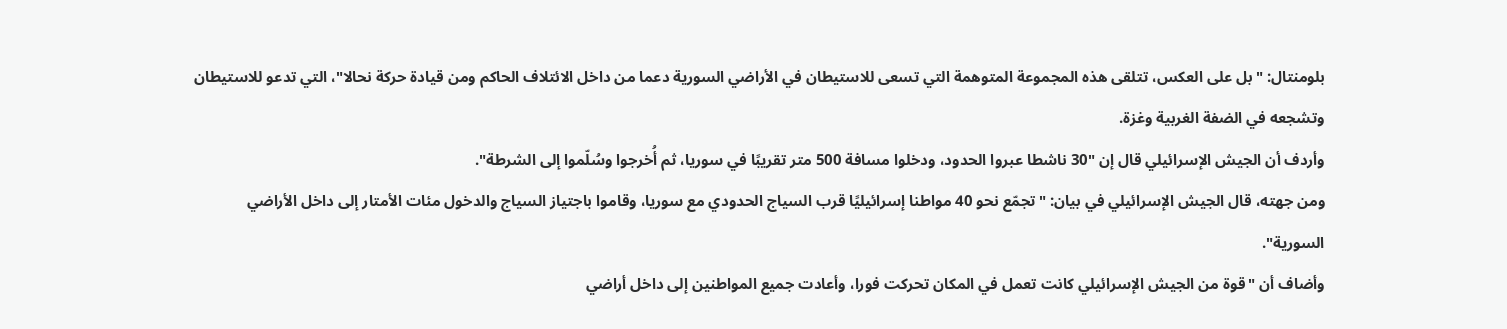بلومنتال: "بل على العكس، تتلقى هذه المجموعة المتوهمة التي تسعى للاستيطان في الأراضي السورية دعما من داخل الائتلاف الحاكم ومن قيادة حركة نحالا"، التي تدعو للاستيطان وتشجعه في الضفة الغربية وغزة.
وأردف أن الجيش الإسرائيلي قال إن "30 ناشطا عبروا الحدود، ودخلوا مسافة 500 متر تقريبًا في سوريا، ثم أُخرجوا وسُلّموا إلى الشرطة".
ومن جهته، قال الجيش الإسرائيلي في بيان: "تجمّع نحو 40 مواطنا إسرائيليًا قرب السياج الحدودي مع سوريا، وقاموا باجتياز السياج والدخول مئات الأمتار إلى داخل الأراضي السورية".
وأضاف أن "قوة من الجيش الإسرائيلي كانت تعمل في المكان تحركت فورا، وأعادت جميع المواطنين إلى داخل أراضي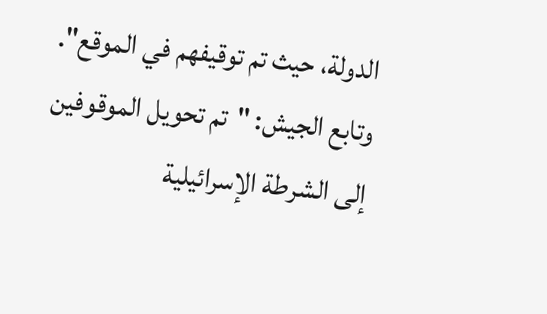الدولة، حيث تم توقيفهم في الموقع".
وتابع الجيش: "تم تحويل الموقوفين إلى الشرطة الإسرائيلية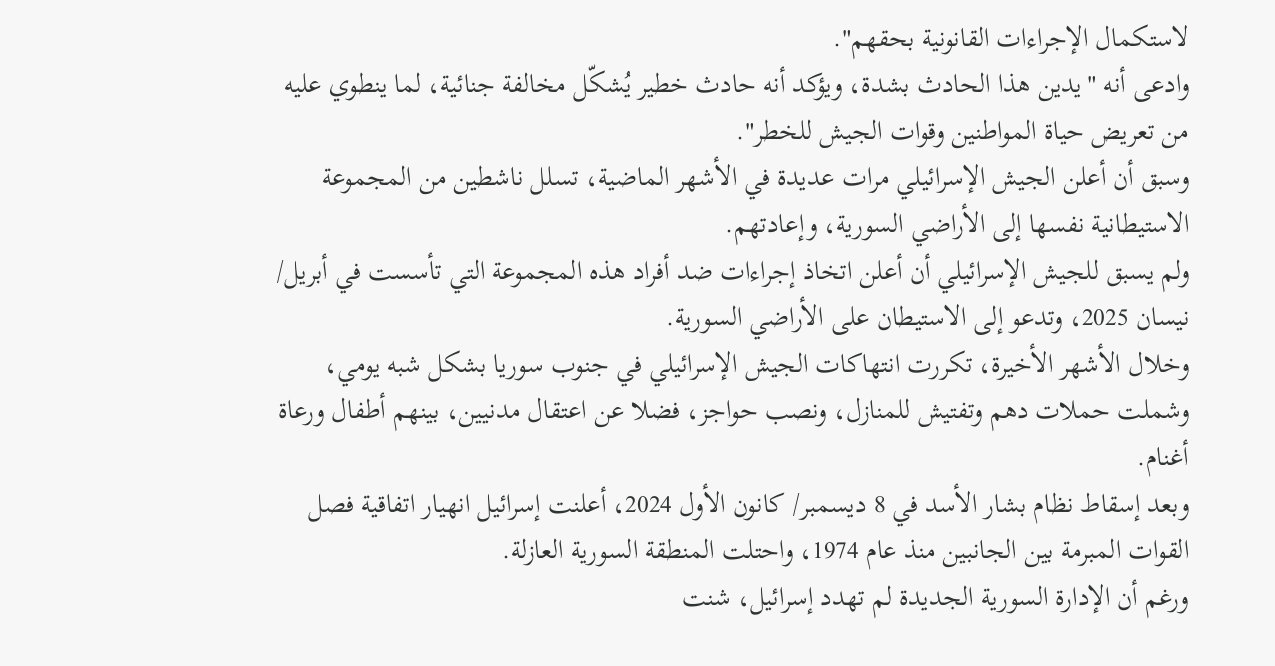لاستكمال الإجراءات القانونية بحقهم".
وادعى أنه "يدين هذا الحادث بشدة، ويؤكد أنه حادث خطير يُشكّل مخالفة جنائية، لما ينطوي عليه من تعريض حياة المواطنين وقوات الجيش للخطر".
وسبق أن أعلن الجيش الإسرائيلي مرات عديدة في الأشهر الماضية، تسلل ناشطين من المجموعة الاستيطانية نفسها إلى الأراضي السورية، وإعادتهم.
ولم يسبق للجيش الإسرائيلي أن أعلن اتخاذ إجراءات ضد أفراد هذه المجموعة التي تأسست في أبريل/ نيسان 2025، وتدعو إلى الاستيطان على الأراضي السورية.
وخلال الأشهر الأخيرة، تكررت انتهاكات الجيش الإسرائيلي في جنوب سوريا بشكل شبه يومي، وشملت حملات دهم وتفتيش للمنازل، ونصب حواجز، فضلا عن اعتقال مدنيين، بينهم أطفال ورعاة أغنام.
وبعد إسقاط نظام بشار الأسد في 8 ديسمبر/ كانون الأول 2024، أعلنت إسرائيل انهيار اتفاقية فصل القوات المبرمة بين الجانبين منذ عام 1974، واحتلت المنطقة السورية العازلة.
ورغم أن الإدارة السورية الجديدة لم تهدد إسرائيل، شنت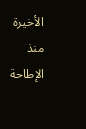الأخيرة منذ الإطاحة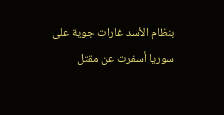بنظام الأسد غارات جوية على سوريا أسفرت عن مقتل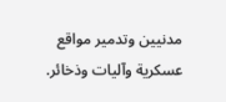مدنيين وتدمير مواقع عسكرية وآليات وذخائر.